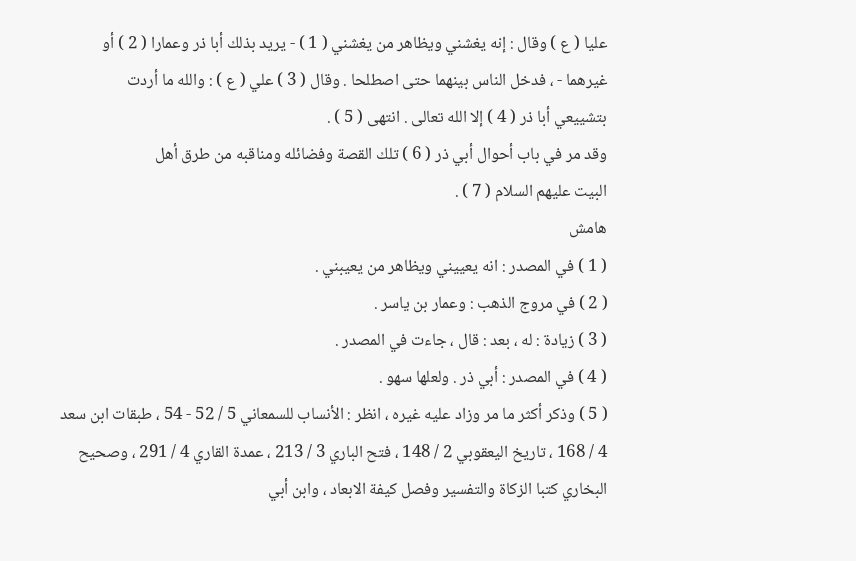عليا ( ع ) وقال : إنه يغشني ويظاهر من يغشني ( 1 ) - يريد بذلك أبا ذر وعمارا ( 2 ) أو
غيرهما - ، فدخل الناس بينهما حتى اصطلحا . وقال ( 3 ) علي ( ع ) : والله ما أردت
بتشييعي أبا ذر ( 4 ) إلا الله تعالى . انتهى ( 5 ) .
وقد مر في باب أحوال أبي ذر ( 6 ) تلك القصة وفضائله ومناقبه من طرق أهل
البيت عليهم السلام ( 7 ) .
هامش
( 1 ) في المصدر : انه يعييني ويظاهر من يعيبني .
( 2 ) في مروج الذهب : وعمار بن ياسر .
( 3 ) زيادة : له ، بعد : قال ، جاءت في المصدر .
( 4 ) في المصدر : أبي ذر . ولعلها سهو .
( 5 ) وذكر أكثر ما مر وزاد عليه غيره ، انظر : الأنساب للسمعاني 5 / 52 - 54 ، طبقات ابن سعد
4 / 168 ، تاريخ اليعقوبي 2 / 148 ، فتح الباري 3 / 213 ، عمدة القاري 4 / 291 ، وصحيح
البخاري كتبا الزكاة والتفسير وفصل كيفة الابعاد ، وابن أبي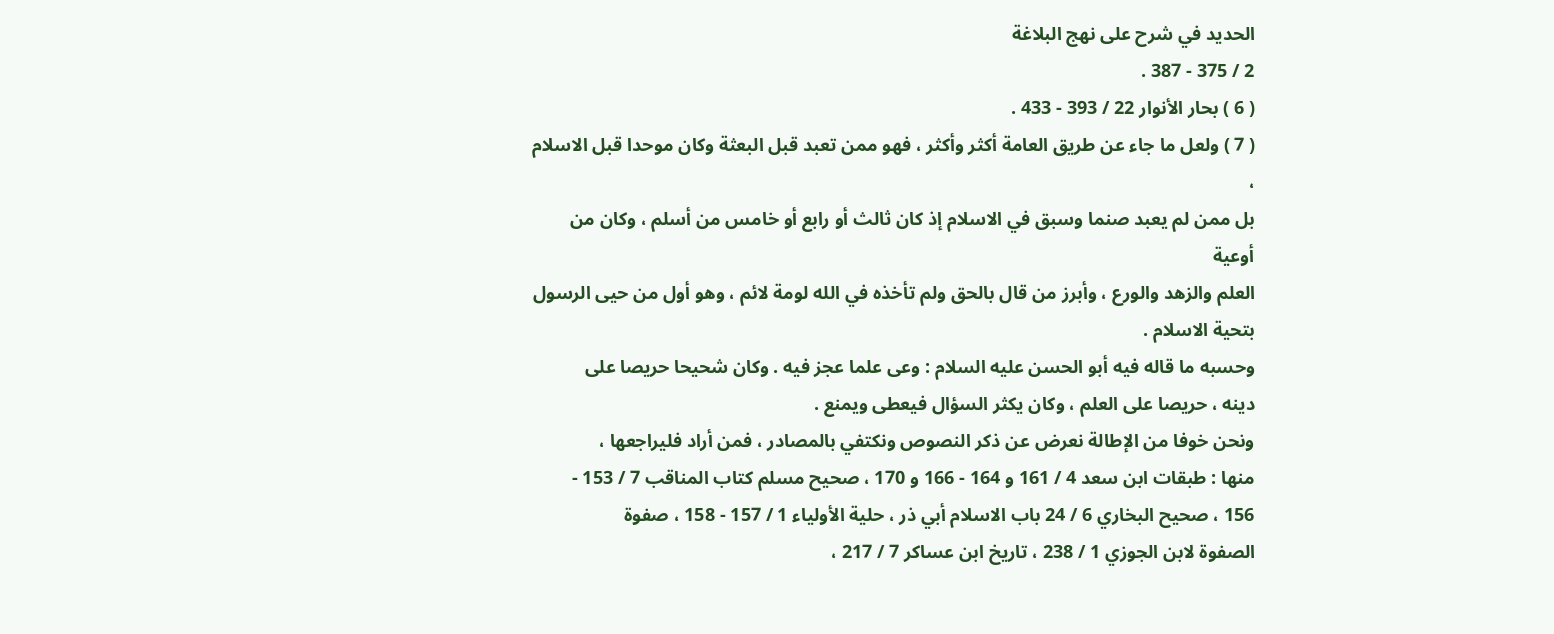الحديد في شرح على نهج البلاغة
2 / 375 - 387 .
( 6 ) بحار الأنوار 22 / 393 - 433 .
( 7 ) ولعل ما جاء عن طريق العامة أكثر وأكثر ، فهو ممن تعبد قبل البعثة وكان موحدا قبل الاسلام ،
بل ممن لم يعبد صنما وسبق في الاسلام إذ كان ثالث أو رابع أو خامس من أسلم ، وكان من أوعية
العلم والزهد والورع ، وأبرز من قال بالحق ولم تأخذه في الله لومة لائم ، وهو أول من حيى الرسول
بتحية الاسلام .
وحسبه ما قاله فيه أبو الحسن عليه السلام : وعى علما عجز فيه . وكان شحيحا حريصا على
دينه ، حريصا على العلم ، وكان يكثر السؤال فيعطى ويمنع .
ونحن خوفا من الإطالة نعرض عن ذكر النصوص ونكتفي بالمصادر ، فمن أراد فليراجعها ،
منها : طبقات ابن سعد 4 / 161 و 164 - 166 و 170 ، صحيح مسلم كتاب المناقب 7 / 153 -
156 ، صحيح البخاري 6 / 24 باب الاسلام أبي ذر ، حلية الأولياء 1 / 157 - 158 ، صفوة
الصفوة لابن الجوزي 1 / 238 ، تاريخ ابن عساكر 7 / 217 ،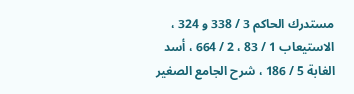مستدرك الحاكم 3 / 338 و 324 ،
الاستيعاب 1 / 83 ، 2 / 664 ، أسد الغابة 5 / 186 ، شرح الجامع الصغير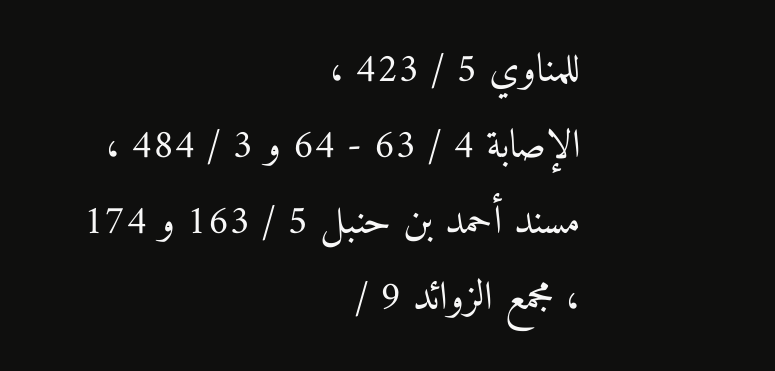للمناوي 5 / 423 ،
الإصابة 4 / 63 - 64 و 3 / 484 ، مسند أحمد بن حنبل 5 / 163 و 174 ، مجمع الزوائد 9 /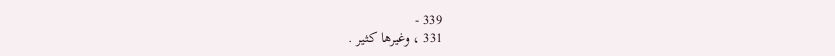339 -
331 ، وغيرها كثير .